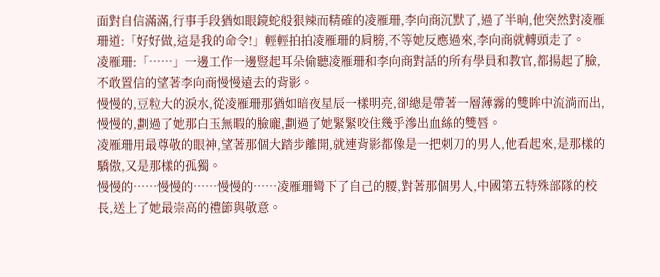面對自信滿滿,行事手段猶如眼鏡蛇般狠辣而精確的凌雁珊,李向商沉默了,過了半晌,他突然對凌雁珊道:「好好做,這是我的命令!」輕輕拍拍凌雁珊的肩膀,不等她反應過來,李向商就轉頭走了。
凌雁珊:「……」一邊工作一邊豎起耳朵偷聽凌雁珊和李向商對話的所有學員和教官,都揚起了臉,不敢置信的望著李向商慢慢遠去的背影。
慢慢的,豆粒大的淚水,從凌雁珊那猶如暗夜星辰一樣明亮,卻總是帶著一層薄霧的雙眸中流淌而出,慢慢的,劃過了她那白玉無暇的臉龐,劃過了她緊緊咬住幾乎滲出血絲的雙唇。
凌雁珊用最尊敬的眼神,望著那個大踏步離開,就連背影都像是一把刺刀的男人,他看起來,是那樣的驕傲,又是那樣的孤獨。
慢慢的……慢慢的……慢慢的……凌雁珊彎下了自己的腰,對著那個男人,中國第五特殊部隊的校長,送上了她最崇高的禮節與敬意。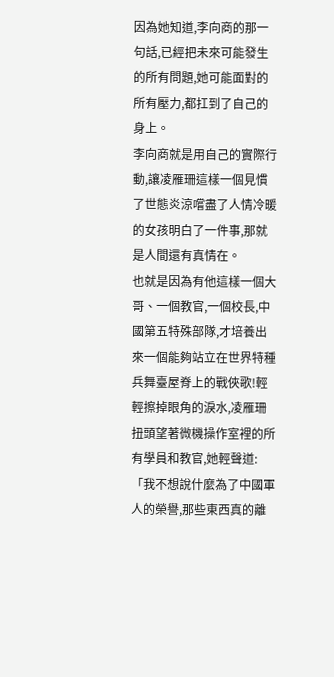因為她知道,李向商的那一句話,已經把未來可能發生的所有問題,她可能面對的所有壓力,都扛到了自己的身上。
李向商就是用自己的實際行動,讓凌雁珊這樣一個見慣了世態炎涼嚐盡了人情冷暖的女孩明白了一件事,那就是人間還有真情在。
也就是因為有他這樣一個大哥、一個教官,一個校長,中國第五特殊部隊,才培養出來一個能夠站立在世界特種兵舞臺屋脊上的戰俠歌!輕輕擦掉眼角的淚水,凌雁珊扭頭望著微機操作室裡的所有學員和教官,她輕聲道:「我不想說什麼為了中國軍人的榮譽,那些東西真的離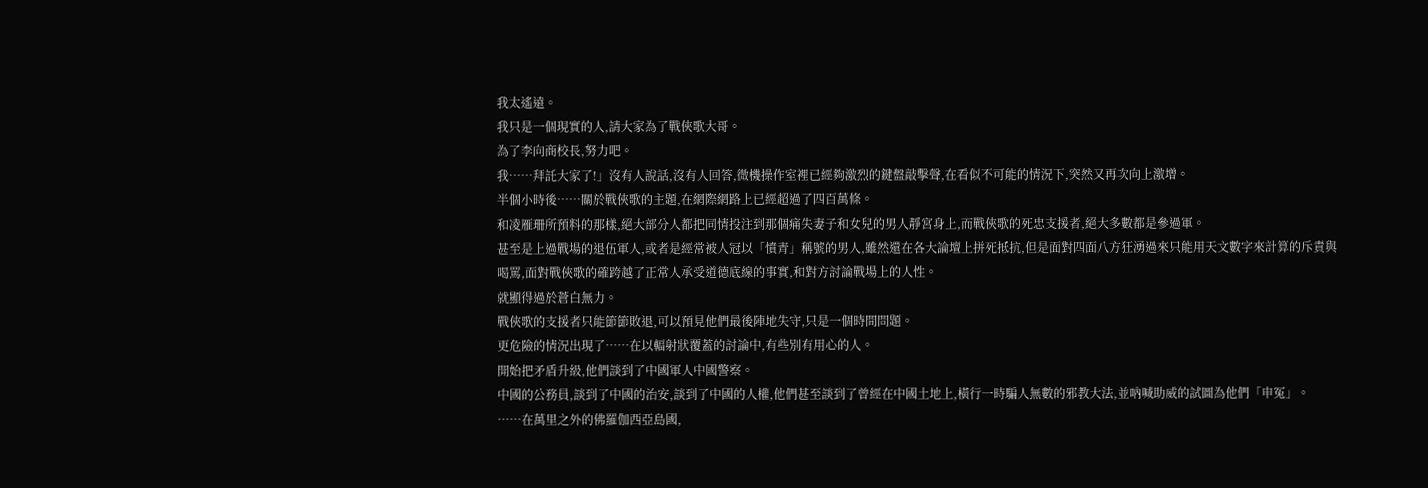我太遙遠。
我只是一個現實的人,請大家為了戰俠歌大哥。
為了李向商校長,努力吧。
我……拜託大家了!」沒有人說話,沒有人回答,微機操作室裡已經夠激烈的鍵盤敲擊聲,在看似不可能的情況下,突然又再次向上激增。
半個小時後……關於戰俠歌的主題,在網際網路上已經超過了四百萬條。
和凌雁珊所預料的那樣,絕大部分人都把同情投注到那個痛失妻子和女兒的男人靜宮身上,而戰俠歌的死忠支援者,絕大多數都是參過軍。
甚至是上過戰場的退伍軍人,或者是經常被人冠以「憤青」稱號的男人,雖然還在各大論壇上拼死抵抗,但是面對四面八方狂湧過來只能用天文數字來計算的斥責與喝罵,面對戰俠歌的確跨越了正常人承受道德底線的事實,和對方討論戰場上的人性。
就顯得過於蒼白無力。
戰俠歌的支援者只能節節敗退,可以預見他們最後陣地失守,只是一個時間問題。
更危險的情況出現了……在以輻射狀覆蓋的討論中,有些別有用心的人。
開始把矛盾升級,他們談到了中國軍人中國警察。
中國的公務員,談到了中國的治安,談到了中國的人權,他們甚至談到了曾經在中國土地上,橫行一時騙人無數的邪教大法,並吶喊助威的試圖為他們「申冤」。
……在萬里之外的佛羅伽西亞島國,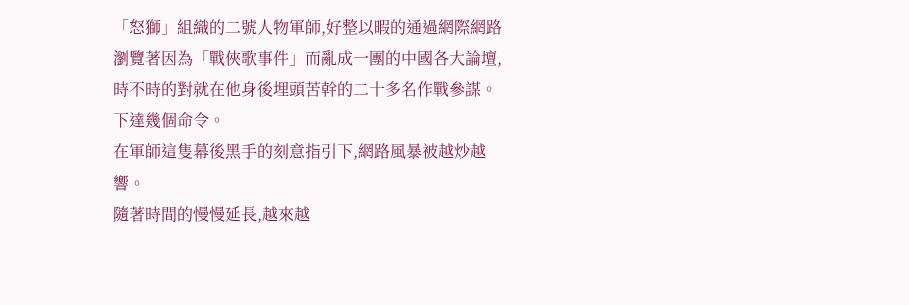「怒獅」組織的二號人物軍師,好整以暇的通過網際網路瀏覽著因為「戰俠歌事件」而亂成一團的中國各大論壇,時不時的對就在他身後埋頭苦幹的二十多名作戰參謀。
下達幾個命令。
在軍師這隻幕後黑手的刻意指引下,網路風暴被越炒越響。
隨著時間的慢慢延長,越來越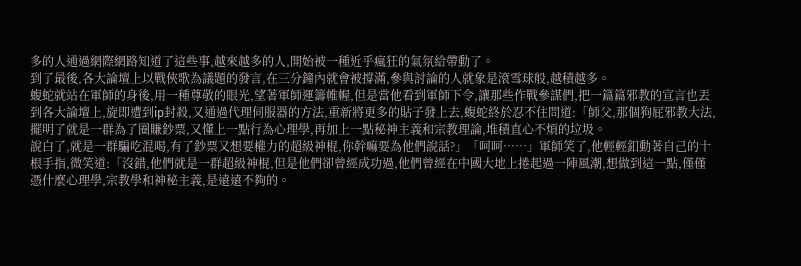多的人通過網際網路知道了這些事,越來越多的人,開始被一種近乎瘋狂的氣氛給帶動了。
到了最後,各大論壇上以戰俠歌為議題的發言,在三分鐘內就會被撐滿,參與討論的人就象是滾雪球般,越積越多。
蝮蛇就站在軍師的身後,用一種尊敬的眼光,望著軍師運籌帷幄,但是當他看到軍師下令,讓那些作戰參謀們,把一篇篇邪教的宣言也丟到各大論壇上,旋即遭到ip封殺,又通過代理伺服器的方法,重新將更多的貼子發上去,蝮蛇終於忍不住問道:「師父,那個狗屁邪教大法,擺明了就是一群為了圈賺鈔票,又懂上一點行為心理學,再加上一點秘神主義和宗教理論,堆積直心不煩的垃圾。
說白了,就是一群騙吃混喝,有了鈔票又想要權力的超級神棍,你幹嘛要為他們說話?」「呵呵……」軍師笑了,他輕輕釦動著自己的十根手指,微笑道:「沒錯,他們就是一群超級神棍,但是他們卻曾經成功過,他們曾經在中國大地上捲起過一陣風潮,想做到這一點,僅僅憑什麼心理學,宗教學和神秘主義,是遠遠不夠的。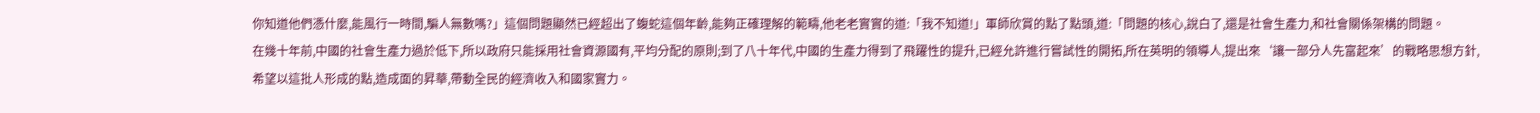你知道他們憑什麼,能風行一時間,騙人無數嗎?」這個問題顯然已經超出了蝮蛇這個年齡,能夠正確理解的範疇,他老老實實的道:「我不知道!」軍師欣賞的點了點頭,道:「問題的核心,說白了,還是社會生產力,和社會關係架構的問題。
在幾十年前,中國的社會生產力過於低下,所以政府只能採用社會資源國有,平均分配的原則;到了八十年代,中國的生產力得到了飛躍性的提升,已經允許進行嘗試性的開拓,所在英明的領導人,提出來‘讓一部分人先富起來’的戰略思想方針,希望以這批人形成的點,造成面的昇華,帶動全民的經濟收入和國家實力。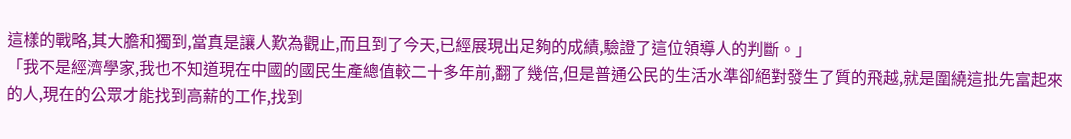這樣的戰略,其大膽和獨到,當真是讓人歎為觀止,而且到了今天,已經展現出足夠的成績,驗證了這位領導人的判斷。」
「我不是經濟學家,我也不知道現在中國的國民生產總值較二十多年前,翻了幾倍,但是普通公民的生活水準卻絕對發生了質的飛越,就是圍繞這批先富起來的人,現在的公眾才能找到高薪的工作,找到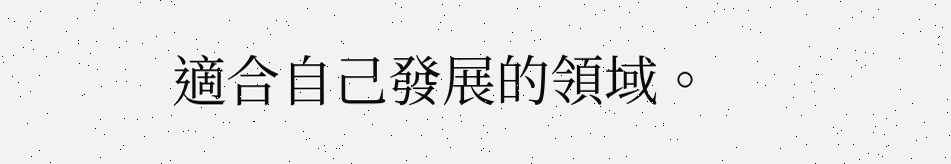適合自己發展的領域。